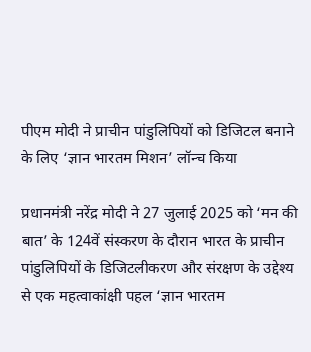पीएम मोदी ने प्राचीन पांडुलिपियों को डिजिटल बनाने के लिए ‘ज्ञान भारतम मिशन’ लॉन्च किया

प्रधानमंत्री नरेंद्र मोदी ने 27 जुलाई 2025 को ‘मन की बात’ के 124वें संस्करण के दौरान भारत के प्राचीन पांडुलिपियों के डिजिटलीकरण और संरक्षण के उद्देश्य से एक महत्वाकांक्षी पहल ‘ज्ञान भारतम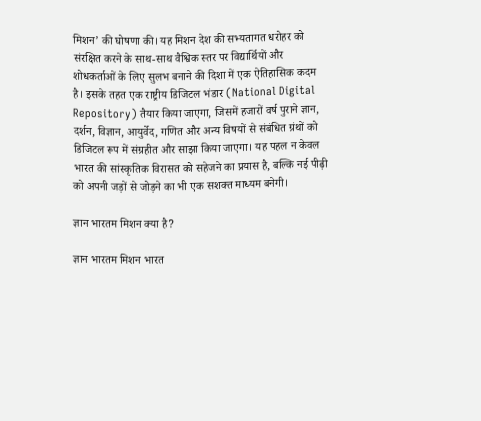मिशन’ की घोषणा की। यह मिशन देश की सभ्यतागत धरोहर को संरक्षित करने के साथ-साथ वैश्विक स्तर पर विद्यार्थियों और शोधकर्ताओं के लिए सुलभ बनाने की दिशा में एक ऐतिहासिक कदम है। इसके तहत एक राष्ट्रीय डिजिटल भंडार (National Digital Repository) तैयार किया जाएगा, जिसमें हजारों वर्ष पुराने ज्ञान, दर्शन, विज्ञान, आयुर्वेद, गणित और अन्य विषयों से संबंधित ग्रंथों को डिजिटल रूप में संग्रहीत और साझा किया जाएगा। यह पहल न केवल भारत की सांस्कृतिक विरासत को सहेजने का प्रयास है, बल्कि नई पीढ़ी को अपनी जड़ों से जोड़ने का भी एक सशक्त माध्यम बनेगी।

ज्ञान भारतम मिशन क्या है?

ज्ञान भारतम मिशन भारत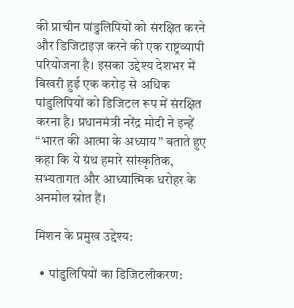की प्राचीन पांडुलिपियों को संरक्षित करने और डिजिटाइज़ करने की एक राष्ट्रव्यापी परियोजना है। इसका उद्देश्य देशभर में बिखरी हुई एक करोड़ से अधिक पांडुलिपियों को डिजिटल रूप में संरक्षित करना है। प्रधानमंत्री नरेंद्र मोदी ने इन्हें “भारत की आत्मा के अध्याय” बताते हुए कहा कि ये ग्रंथ हमारे सांस्कृतिक, सभ्यतागत और आध्यात्मिक धरोहर के अनमोल स्रोत हैं।

मिशन के प्रमुख उद्देश्य:

  • पांडुलिपियों का डिजिटलीकरण: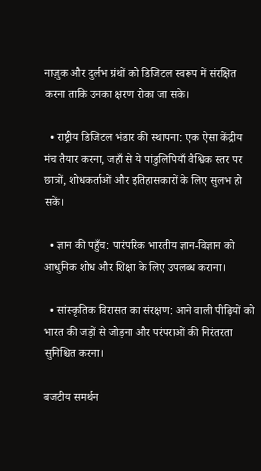नाज़ुक और दुर्लभ ग्रंथों को डिजिटल स्वरूप में संरक्षित करना ताकि उनका क्षरण रोका जा सके।

  • राष्ट्रीय डिजिटल भंडार की स्थापना: एक ऐसा केंद्रीय मंच तैयार करना, जहाँ से ये पांडुलिपियाँ वैश्विक स्तर पर छात्रों, शोधकर्ताओं और इतिहासकारों के लिए सुलभ हो सकें।

  • ज्ञान की पहुँच: पारंपरिक भारतीय ज्ञान-विज्ञान को आधुनिक शोध और शिक्षा के लिए उपलब्ध कराना।

  • सांस्कृतिक विरासत का संरक्षण: आने वाली पीढ़ियों को भारत की जड़ों से जोड़ना और परंपराओं की निरंतरता सुनिश्चित करना।

बजटीय समर्थन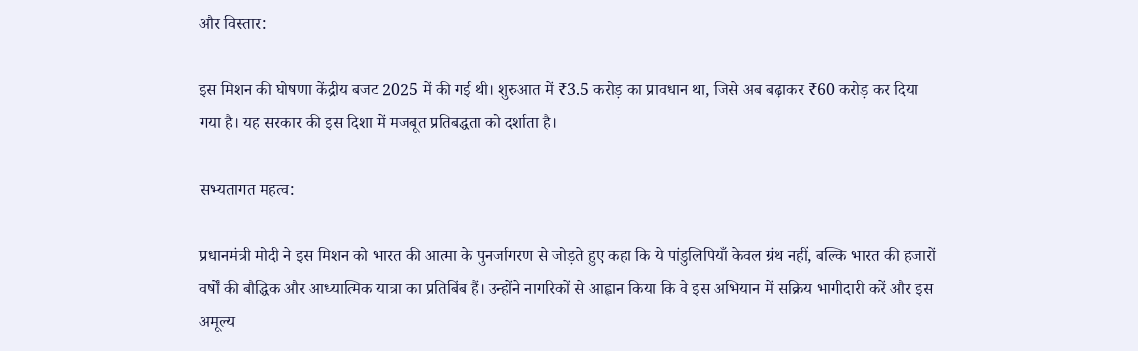और विस्तार:

इस मिशन की घोषणा केंद्रीय बजट 2025 में की गई थी। शुरुआत में ₹3.5 करोड़ का प्रावधान था, जिसे अब बढ़ाकर ₹60 करोड़ कर दिया गया है। यह सरकार की इस दिशा में मजबूत प्रतिबद्धता को दर्शाता है।

सभ्यतागत महत्व:

प्रधानमंत्री मोदी ने इस मिशन को भारत की आत्मा के पुनर्जागरण से जोड़ते हुए कहा कि ये पांडुलिपियाँ केवल ग्रंथ नहीं, बल्कि भारत की हजारों वर्षों की बौद्धिक और आध्यात्मिक यात्रा का प्रतिबिंब हैं। उन्होंने नागरिकों से आह्वान किया कि वे इस अभियान में सक्रिय भागीदारी करें और इस अमूल्य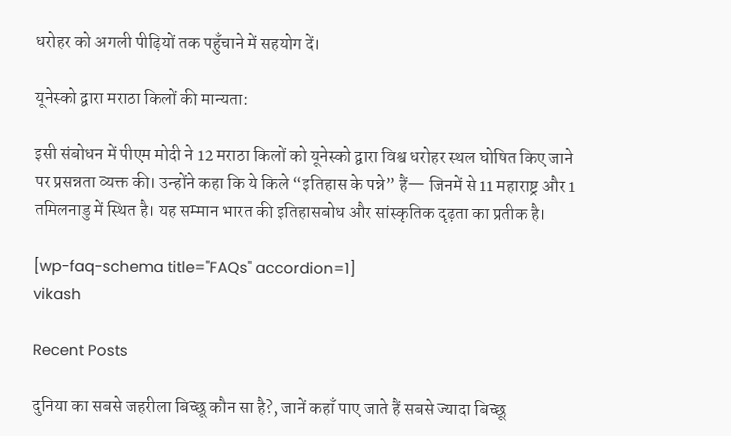धरोहर को अगली पीढ़ियों तक पहुँचाने में सहयोग दें।

यूनेस्को द्वारा मराठा किलों की मान्यता:

इसी संबोधन में पीएम मोदी ने 12 मराठा किलों को यूनेस्को द्वारा विश्व धरोहर स्थल घोषित किए जाने पर प्रसन्नता व्यक्त की। उन्होंने कहा कि ये किले “इतिहास के पन्ने” हैं— जिनमें से 11 महाराष्ट्र और 1 तमिलनाडु में स्थित है। यह सम्मान भारत की इतिहासबोध और सांस्कृतिक दृढ़ता का प्रतीक है।

[wp-faq-schema title="FAQs" accordion=1]
vikash

Recent Posts

दुनिया का सबसे जहरीला बिच्छू कौन सा है?, जानें कहाँ पाए जाते हैं सबसे ज्यादा बिच्छू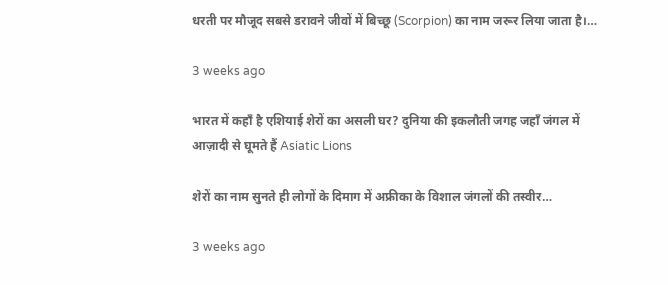धरती पर मौजूद सबसे डरावने जीवों में बिच्छू (Scorpion) का नाम जरूर लिया जाता है।…

3 weeks ago

भारत में कहाँ है एशियाई शेरों का असली घर? दुनिया की इकलौती जगह जहाँ जंगल में आज़ादी से घूमते हैं Asiatic Lions

शेरों का नाम सुनते ही लोगों के दिमाग में अफ्रीका के विशाल जंगलों की तस्वीर…

3 weeks ago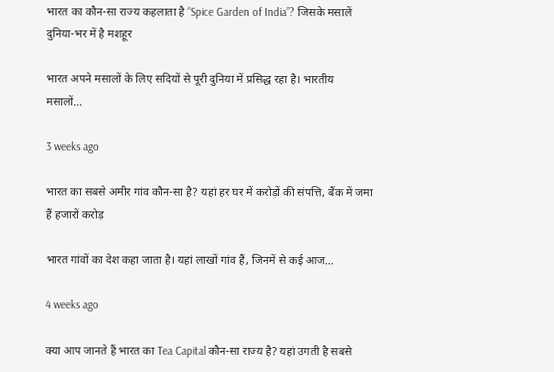भारत का कौन-सा राज्य कहलाता है “Spice Garden of India”? जिसके मसालें दुनिया-भर में है मशहूर

भारत अपने मसालों के लिए सदियों से पूरी दुनिया में प्रसिद्ध रहा है। भारतीय मसालों…

3 weeks ago

भारत का सबसे अमीर गांव कौन-सा है? यहां हर घर में करोड़ों की संपत्ति, बैंक में जमा हैं हजारों करोड़

भारत गांवों का देश कहा जाता है। यहां लाखों गांव हैं, जिनमें से कई आज…

4 weeks ago

क्या आप जानते हैं भारत का Tea Capital कौन-सा राज्य है? यहां उगती है सबसे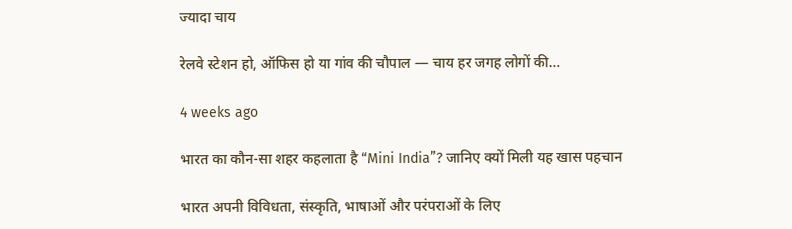ज्यादा चाय

रेलवे स्टेशन हो, ऑफिस हो या गांव की चौपाल — चाय हर जगह लोगों की…

4 weeks ago

भारत का कौन-सा शहर कहलाता है “Mini India”? जानिए क्यों मिली यह खास पहचान

भारत अपनी विविधता, संस्कृति, भाषाओं और परंपराओं के लिए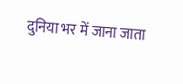दुनिया भर में जाना जाता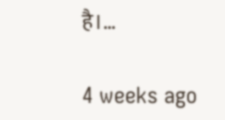है।…

4 weeks ago